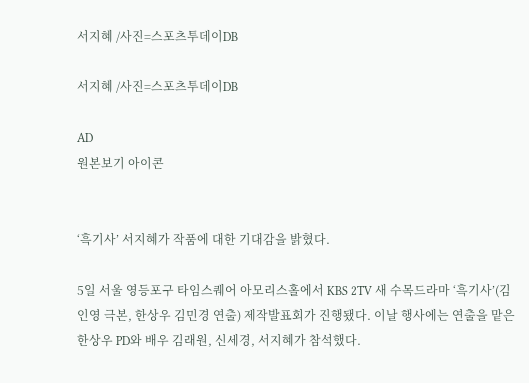서지혜 /사진=스포츠투데이DB

서지혜 /사진=스포츠투데이DB

AD
원본보기 아이콘


‘흑기사’ 서지혜가 작품에 대한 기대감을 밝혔다.

5일 서울 영등포구 타임스퀘어 아모리스홀에서 KBS 2TV 새 수목드라마 ‘흑기사’(김인영 극본, 한상우 김민경 연출) 제작발표회가 진행됐다. 이날 행사에는 연출을 맡은 한상우 PD와 배우 김래원, 신세경, 서지혜가 참석했다.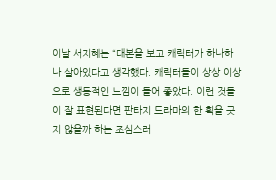이날 서지혜는 “대본을 보고 캐릭터가 하나하나 살아있다고 생각했다. 캐릭터들이 상상 이상으로 생동적인 느낌이 들어 좋았다. 이런 것들이 잘 표현된다면 판타지 드라마의 한 획을 긋지 않을까 하는 조심스러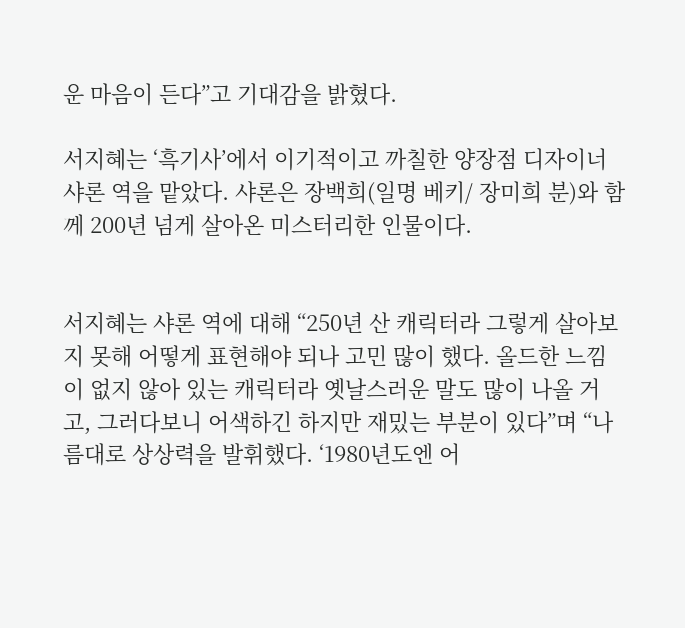운 마음이 든다”고 기대감을 밝혔다.

서지혜는 ‘흑기사’에서 이기적이고 까칠한 양장점 디자이너 샤론 역을 맡았다. 샤론은 장백희(일명 베키/ 장미희 분)와 함께 200년 넘게 살아온 미스터리한 인물이다.


서지혜는 샤론 역에 대해 “250년 산 캐릭터라 그렇게 살아보지 못해 어떻게 표현해야 되나 고민 많이 했다. 올드한 느낌이 없지 않아 있는 캐릭터라 옛날스러운 말도 많이 나올 거고, 그러다보니 어색하긴 하지만 재밌는 부분이 있다”며 “나름대로 상상력을 발휘했다. ‘1980년도엔 어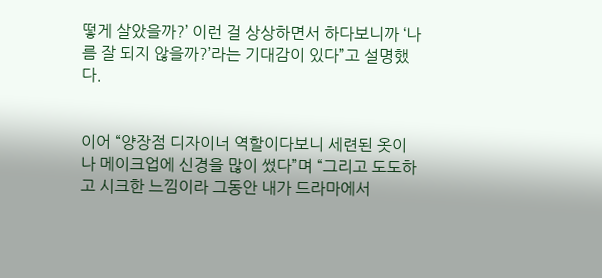떻게 살았을까?’ 이런 걸 상상하면서 하다보니까 ‘나름 잘 되지 않을까?’라는 기대감이 있다”고 설명했다.


이어 “양장점 디자이너 역할이다보니 세련된 옷이나 메이크업에 신경을 많이 썼다”며 “그리고 도도하고 시크한 느낌이라 그동안 내가 드라마에서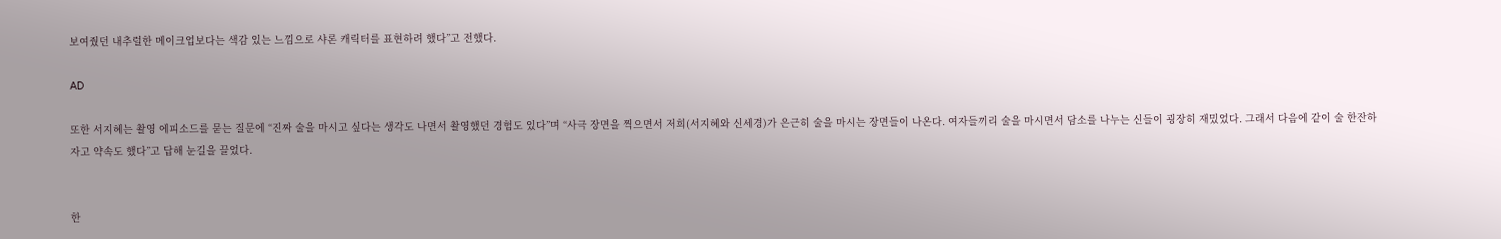보여줬던 내추럴한 메이크업보다는 색감 있는 느낌으로 샤론 캐릭터를 표현하려 했다”고 전했다.

AD

또한 서지혜는 촬영 에피소드를 묻는 질문에 “진짜 술을 마시고 싶다는 생각도 나면서 촬영했던 경험도 있다”며 “사극 장면을 찍으면서 저희(서지혜와 신세경)가 은근히 술을 마시는 장면들이 나온다. 여자들끼리 술을 마시면서 담소를 나누는 신들이 굉장히 재밌었다. 그래서 다음에 같이 술 한잔하자고 약속도 했다”고 답해 눈길을 끌었다.


한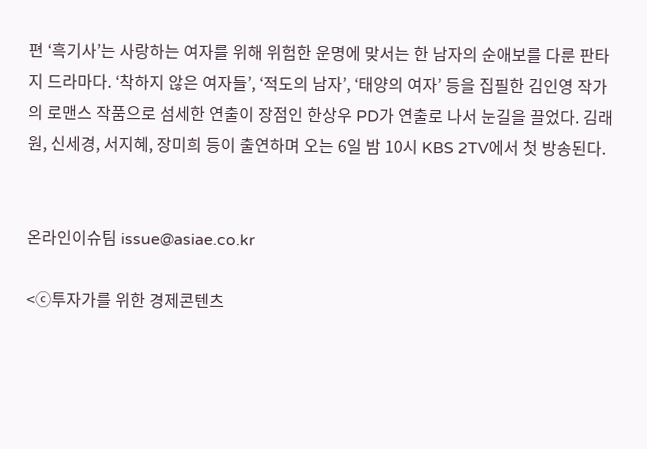편 ‘흑기사’는 사랑하는 여자를 위해 위험한 운명에 맞서는 한 남자의 순애보를 다룬 판타지 드라마다. ‘착하지 않은 여자들’, ‘적도의 남자’, ‘태양의 여자’ 등을 집필한 김인영 작가의 로맨스 작품으로 섬세한 연출이 장점인 한상우 PD가 연출로 나서 눈길을 끌었다. 김래원, 신세경, 서지혜, 장미희 등이 출연하며 오는 6일 밤 10시 KBS 2TV에서 첫 방송된다.


온라인이슈팀 issue@asiae.co.kr

<ⓒ투자가를 위한 경제콘텐츠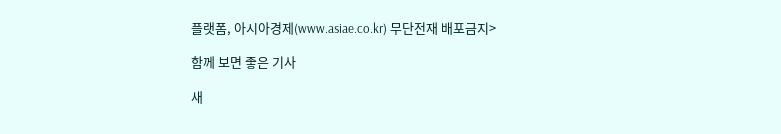플랫폼, 아시아경제(www.asiae.co.kr) 무단전재 배포금지>

함께 보면 좋은 기사

새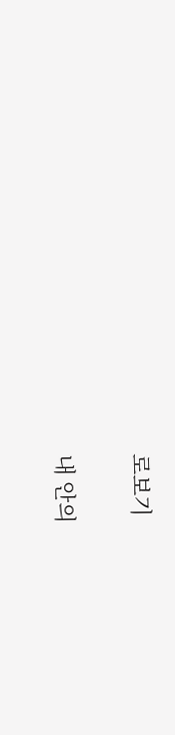로보기

내 안의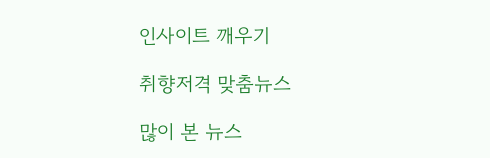인사이트 깨우기

취향저격 맞춤뉴스

많이 본 뉴스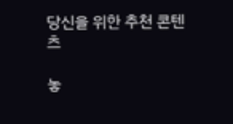당신을 위한 추천 콘텐츠

놓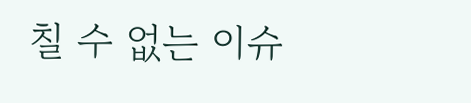칠 수 없는 이슈